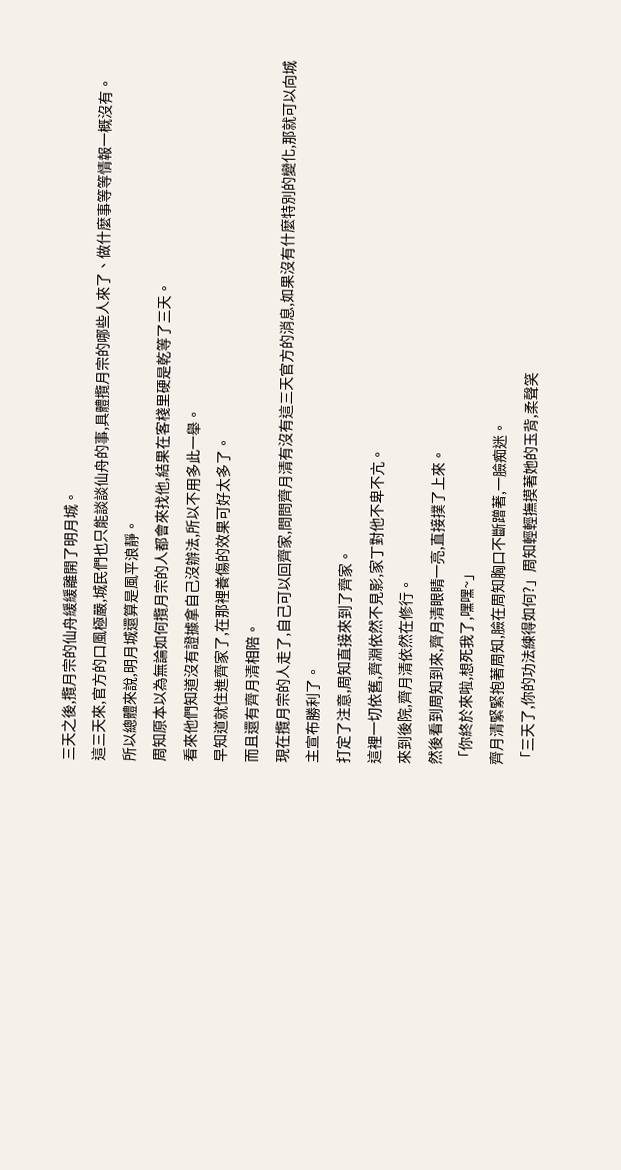三天之後,攬月宗的仙舟緩緩離開了明月城。
這三天來,官方的口風極嚴,城民們也只能談談仙舟的事,具體攬月宗的哪些人來了、做什麼事等等情報一概沒有。
所以總體來說,明月城還算是風平浪靜。
周知原本以為無論如何攬月宗的人都會來找他,結果在客棧里硬是乾等了三天。
看來他們知道沒有證據拿自己沒辦法,所以不用多此一舉。
早知道就住進齊家了,在那裡養傷的效果可好太多了。
而且還有齊月清相陪。
現在攬月宗的人走了,自己可以回齊家,問問齊月清有沒有這三天官方的消息,如果沒有什麼特別的變化,那就可以向城主宣布勝利了。
打定了注意,周知直接來到了齊家。
這裡一切依舊,齊淵依然不見影,家丁對他不卑不亢。
來到後院,齊月清依然在修行。
然後看到周知到來,齊月清眼睛一亮,直接撲了上來。
「你終於來啦,想死我了,嘿嘿~」
齊月清緊緊抱著周知,臉在周知胸口不斷蹭著,一臉痴迷。
「三天了,你的功法練得如何?」周知輕輕撫摸著她的玉背,柔聲笑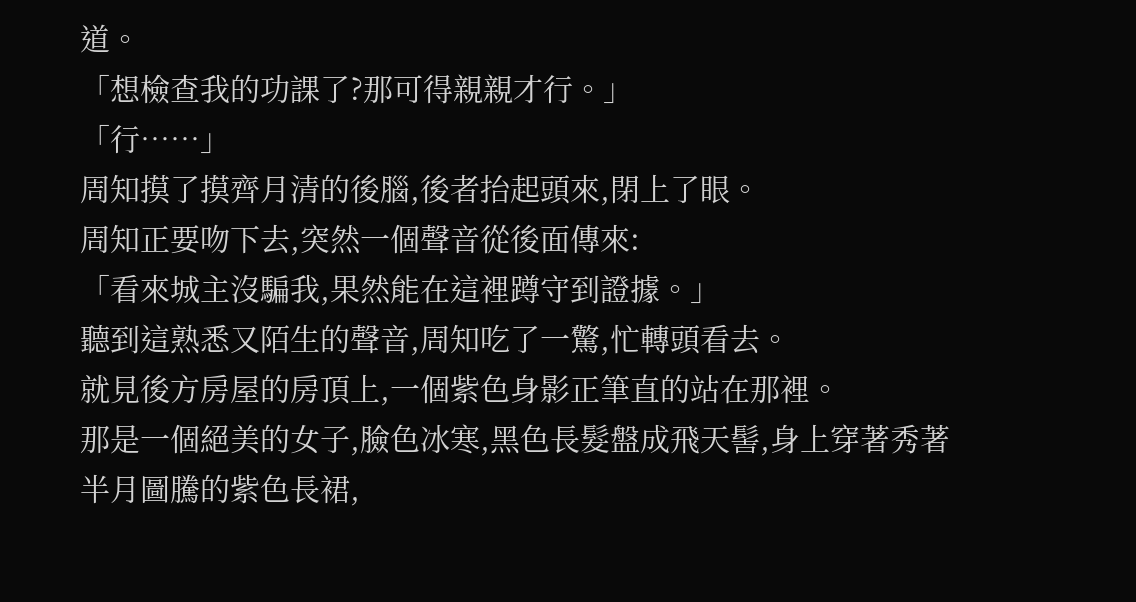道。
「想檢查我的功課了?那可得親親才行。」
「行……」
周知摸了摸齊月清的後腦,後者抬起頭來,閉上了眼。
周知正要吻下去,突然一個聲音從後面傳來:
「看來城主沒騙我,果然能在這裡蹲守到證據。」
聽到這熟悉又陌生的聲音,周知吃了一驚,忙轉頭看去。
就見後方房屋的房頂上,一個紫色身影正筆直的站在那裡。
那是一個絕美的女子,臉色冰寒,黑色長髮盤成飛天髻,身上穿著秀著半月圖騰的紫色長裙,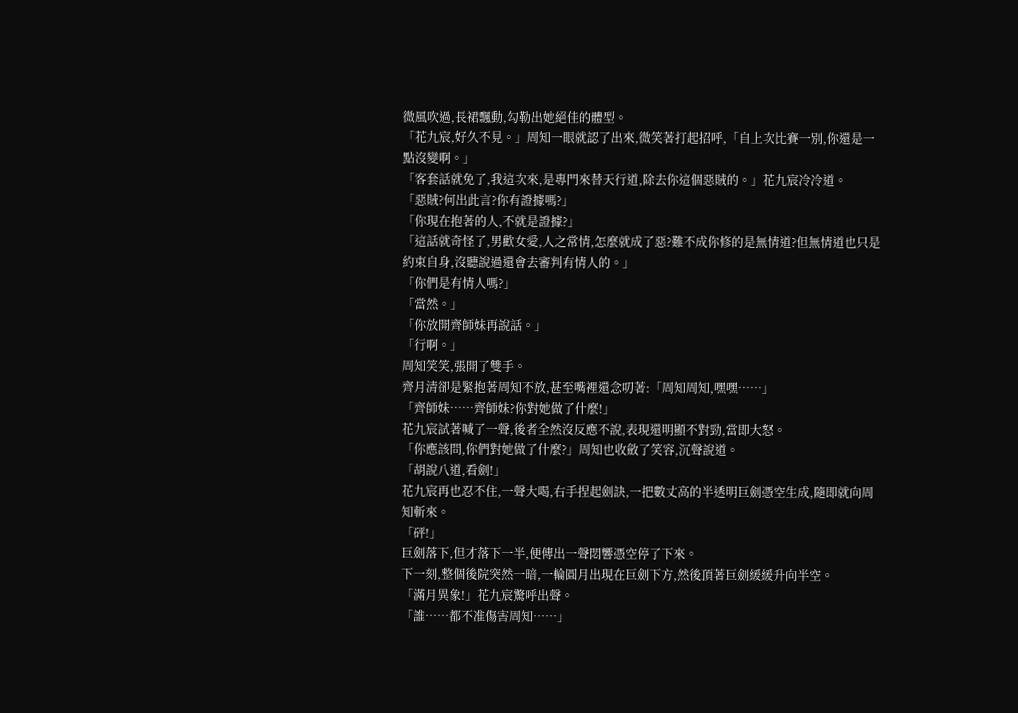微風吹過,長裙飄動,勾勒出她絕佳的體型。
「花九宸,好久不見。」周知一眼就認了出來,微笑著打起招呼,「自上次比賽一別,你還是一點沒變啊。」
「客套話就免了,我這次來,是專門來替天行道,除去你這個惡賊的。」花九宸冷冷道。
「惡賊?何出此言?你有證據嗎?」
「你現在抱著的人,不就是證據?」
「這話就奇怪了,男歡女愛,人之常情,怎麼就成了惡?難不成你修的是無情道?但無情道也只是約束自身,沒聽說過還會去審判有情人的。」
「你們是有情人嗎?」
「當然。」
「你放開齊師妹再說話。」
「行啊。」
周知笑笑,張開了雙手。
齊月清卻是緊抱著周知不放,甚至嘴裡還念叨著:「周知周知,嘿嘿……」
「齊師妹……齊師妹?你對她做了什麼!」
花九宸試著喊了一聲,後者全然沒反應不說,表現還明顯不對勁,當即大怒。
「你應該問,你們對她做了什麼?」周知也收斂了笑容,沉聲說道。
「胡說八道,看劍!」
花九宸再也忍不住,一聲大喝,右手捏起劍訣,一把數丈高的半透明巨劍憑空生成,隨即就向周知斬來。
「砰!」
巨劍落下,但才落下一半,便傳出一聲悶響憑空停了下來。
下一刻,整個後院突然一暗,一輪圓月出現在巨劍下方,然後頂著巨劍緩緩升向半空。
「滿月異象!」花九宸驚呼出聲。
「誰……都不准傷害周知……」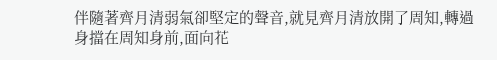伴隨著齊月清弱氣卻堅定的聲音,就見齊月清放開了周知,轉過身擋在周知身前,面向花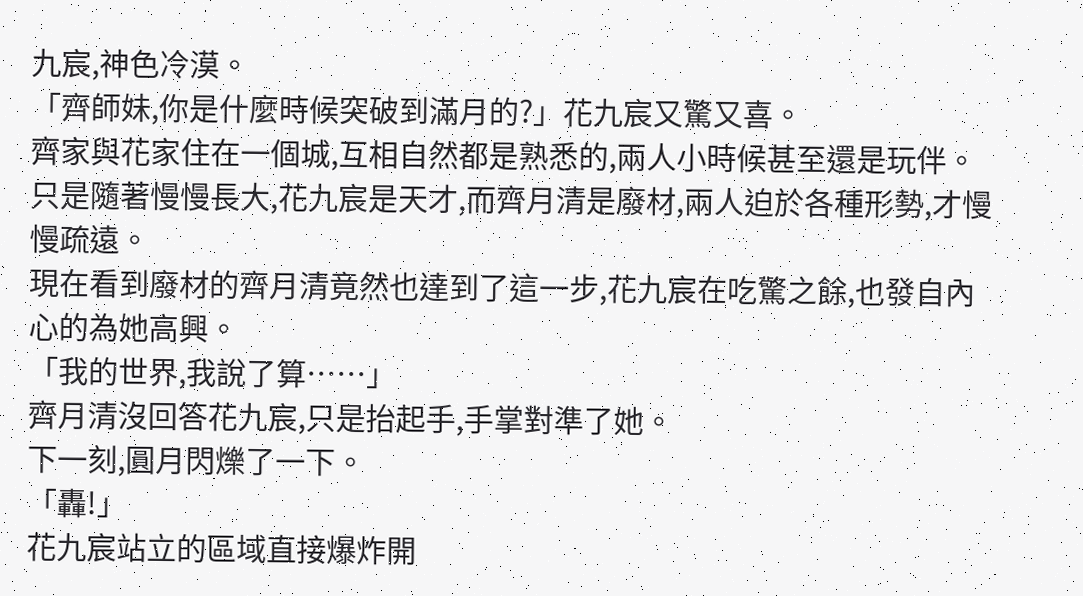九宸,神色冷漠。
「齊師妹,你是什麼時候突破到滿月的?」花九宸又驚又喜。
齊家與花家住在一個城,互相自然都是熟悉的,兩人小時候甚至還是玩伴。
只是隨著慢慢長大,花九宸是天才,而齊月清是廢材,兩人迫於各種形勢,才慢慢疏遠。
現在看到廢材的齊月清竟然也達到了這一步,花九宸在吃驚之餘,也發自內心的為她高興。
「我的世界,我說了算……」
齊月清沒回答花九宸,只是抬起手,手掌對準了她。
下一刻,圓月閃爍了一下。
「轟!」
花九宸站立的區域直接爆炸開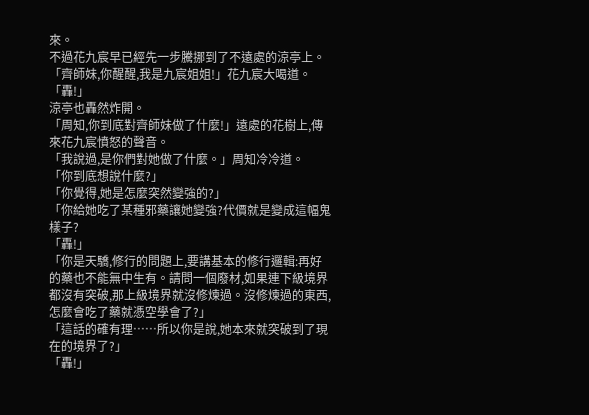來。
不過花九宸早已經先一步騰挪到了不遠處的涼亭上。
「齊師妹,你醒醒,我是九宸姐姐!」花九宸大喝道。
「轟!」
涼亭也轟然炸開。
「周知,你到底對齊師妹做了什麼!」遠處的花樹上,傳來花九宸憤怒的聲音。
「我說過,是你們對她做了什麼。」周知冷冷道。
「你到底想說什麼?」
「你覺得,她是怎麼突然變強的?」
「你給她吃了某種邪藥讓她變強?代價就是變成這幅鬼樣子?
「轟!」
「你是天驕,修行的問題上,要講基本的修行邏輯:再好的藥也不能無中生有。請問一個廢材,如果連下級境界都沒有突破,那上級境界就沒修煉過。沒修煉過的東西,怎麼會吃了藥就憑空學會了?」
「這話的確有理……所以你是說,她本來就突破到了現在的境界了?」
「轟!」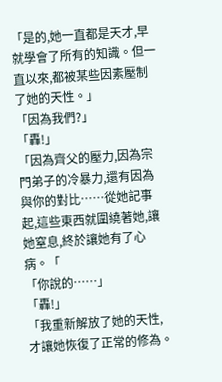「是的,她一直都是天才,早就學會了所有的知識。但一直以來,都被某些因素壓制了她的天性。」
「因為我們?」
「轟!」
「因為齊父的壓力,因為宗門弟子的冷暴力,還有因為與你的對比……從她記事起,這些東西就圍繞著她,讓她窒息,終於讓她有了心病。「
「你說的……」
「轟!」
「我重新解放了她的天性,才讓她恢復了正常的修為。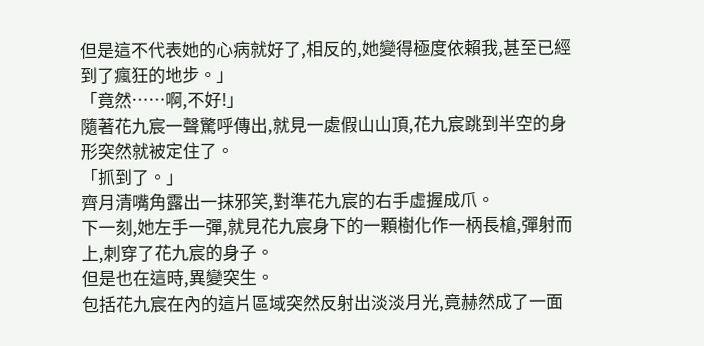但是這不代表她的心病就好了,相反的,她變得極度依賴我,甚至已經到了瘋狂的地步。」
「竟然……啊,不好!」
隨著花九宸一聲驚呼傳出,就見一處假山山頂,花九宸跳到半空的身形突然就被定住了。
「抓到了。」
齊月清嘴角露出一抹邪笑,對準花九宸的右手虛握成爪。
下一刻,她左手一彈,就見花九宸身下的一顆樹化作一柄長槍,彈射而上,刺穿了花九宸的身子。
但是也在這時,異變突生。
包括花九宸在內的這片區域突然反射出淡淡月光,竟赫然成了一面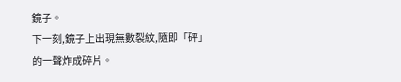鏡子。
下一刻,鏡子上出現無數裂紋,隨即「砰」的一聲炸成碎片。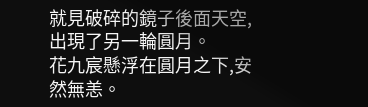就見破碎的鏡子後面天空,出現了另一輪圓月。
花九宸懸浮在圓月之下,安然無恙。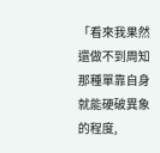「看來我果然還做不到周知那種單靠自身就能硬破異象的程度,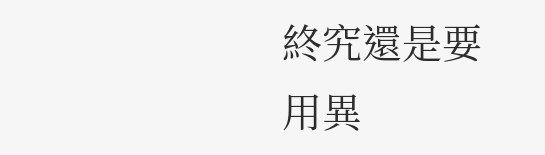終究還是要用異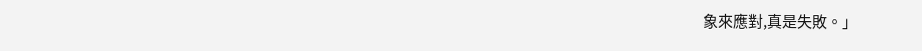象來應對,真是失敗。」